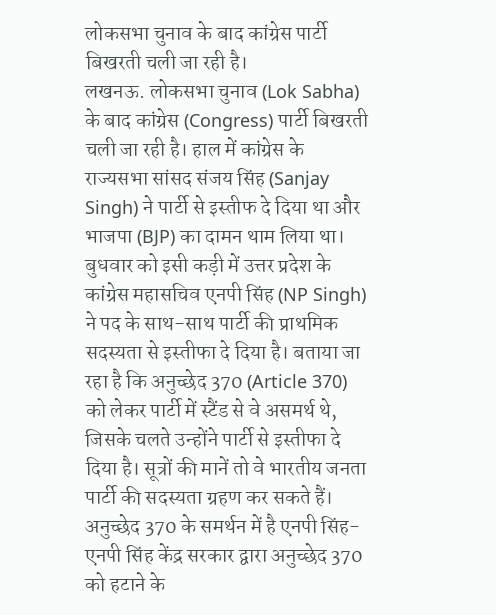लोकसभा चुनाव के बाद कांग्रेस पार्टी बिखरती चली जा रही है।
लखनऊ. लोकसभा चुनाव (Lok Sabha) के बाद कांग्रेस (Congress) पार्टी बिखरती चली जा रही है। हाल में कांग्रेस के राज्यसभा सांसद संजय सिंह (Sanjay Singh) ने पार्टी से इस्तीफ दे दिया था और भाजपा (BJP) का दामन थाम लिया था। बुधवार को इसी कड़ी में उत्तर प्रदेश के कांग्रेस महासचिव एनपी सिंह (NP Singh) ने पद के साथ-साथ पार्टी की प्राथमिक सदस्यता से इस्तीफा दे दिया है। बताया जा रहा है कि अनुच्छेद 370 (Article 370) को लेकर पार्टी में स्टैंड से वे असमर्थ थे, जिसके चलते उन्होंने पार्टी से इस्तीफा दे दिया है। सूत्रों की मानें तो वे भारतीय जनता पार्टी की सदस्यता ग्रहण कर सकते हैं।
अनुच्छेद 370 के समर्थन में है एनपी सिंह-
एनपी सिंह केंद्र सरकार द्वारा अनुच्छेद 370 को हटाने के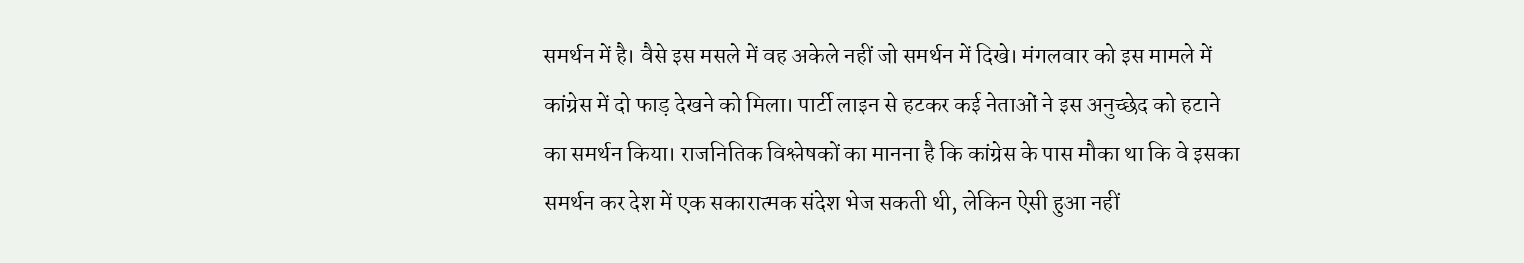समर्थन में है। वैसे इस मसले में वह अकेले नहीं जो समर्थन में दिखे। मंगलवार को इस मामले में कांग्रेस में दो फाड़ देखने को मिला। पार्टी लाइन से हटकर कई नेताओं ने इस अनुच्छेद को हटाने का समर्थन किया। राजनितिक विश्लेषकों का मानना है कि कांग्रेस के पास मौका था कि वे इसका समर्थन कर देश में एक सकारात्मक संदेश भेज सकती थी, लेकिन ऐसी हुआ नहीं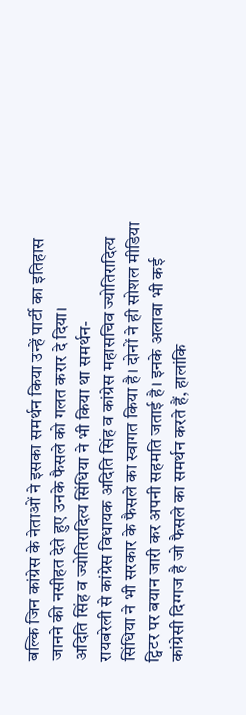बल्कि जिन कांग्रेस के नेताओं ने इसका समर्थन किया उन्हें पार्टी का इतिहास जानने की नसीहत देते हुए उनके फैसले को गलत करार दे दिया।
अदिति सिंह व ज्योतिरादित्य सिंधिया ने भी किया था समर्थन-
रायबरेली से कांग्रेस विधायक अदिति सिंह व कांग्रेस महासचिव ज्योतिरादित्य सिंधिया ने भी सरकार के फैसले का स्वागत किया है। दोनों ने ही सोशल मीडिया ट्विटर पर बयान जारी कर अपनी सहमति जताई है। इनके अलावा भी कई कांग्रेसी दिग्गज है जो फैसले का समर्थन करते हैं, हालांकि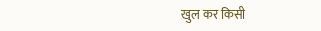खुल कर किसी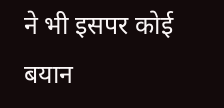ने भी इसपर कोई बयान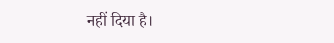नहीं दिया है।